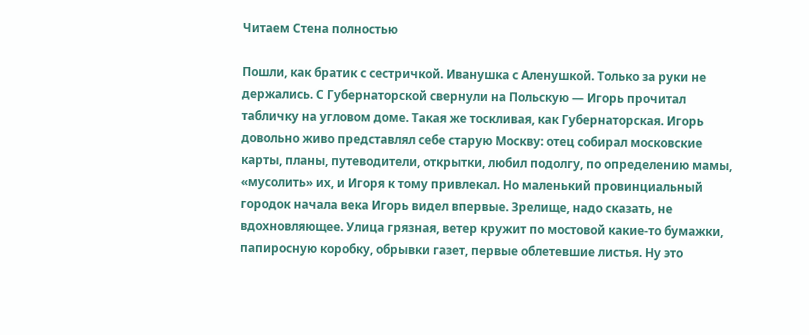Читаем Стена полностью

Пошли, как братик с сестричкой. Иванушка с Аленушкой. Только за руки не держались. С Губернаторской свернули на Польскую — Игорь прочитал табличку на угловом доме. Такая же тоскливая, как Губернаторская. Игорь довольно живо представлял себе старую Москву: отец собирал московские карты, планы, путеводители, открытки, любил подолгу, по определению мамы, «мусолить» их, и Игоря к тому привлекал. Но маленький провинциальный городок начала века Игорь видел впервые. Зрелище, надо сказать, не вдохновляющее. Улица грязная, ветер кружит по мостовой какие-то бумажки, папиросную коробку, обрывки газет, первые облетевшие листья. Ну это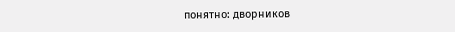понятно: дворников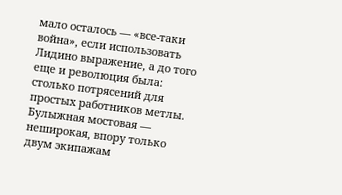мало осталось — «все-таки война», если использовать Лидино выражение, а до того еще и революция была: столько потрясений для простых работников метлы. Булыжная мостовая — неширокая, впору только двум экипажам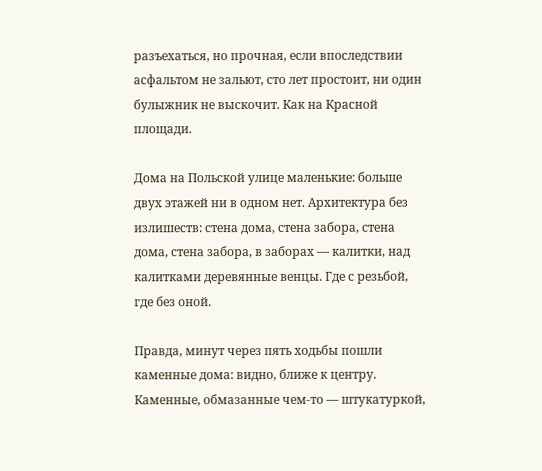разъехаться, но прочная, если впоследствии асфальтом не зальют, сто лет простоит, ни один булыжник не выскочит. Как на Красной площади.

Дома на Польской улице маленькие: больше двух этажей ни в одном нет. Архитектура без излишеств: стена дома, стена забора, стена дома, стена забора, в заборах — калитки, над калитками деревянные венцы. Где с резьбой, где без оной.

Правда, минут через пять ходьбы пошли каменные дома: видно, ближе к центру. Каменные, обмазанные чем-то — штукатуркой,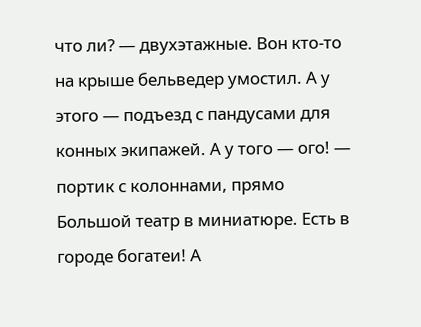что ли? — двухэтажные. Вон кто-то на крыше бельведер умостил. А у этого — подъезд с пандусами для конных экипажей. А у того — ого! — портик с колоннами, прямо Большой театр в миниатюре. Есть в городе богатеи! А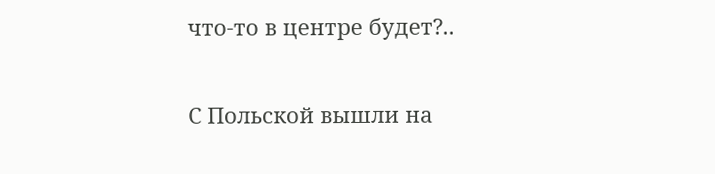что-то в центре будет?..

С Польской вышли на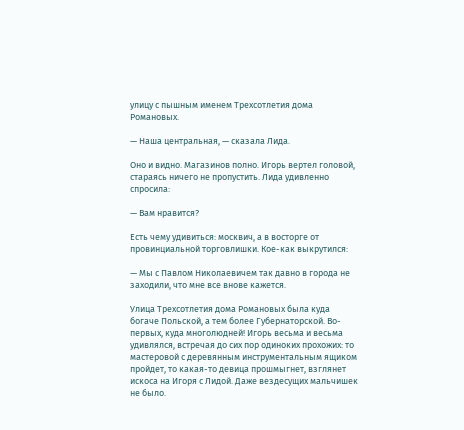улицу с пышным именем Трехсотлетия дома Романовых.

— Наша центральная, — сказала Лида.

Оно и видно. Магазинов полно. Игорь вертел головой, стараясь ничего не пропустить. Лида удивленно спросила:

— Вам нравится?

Есть чему удивиться: москвич, а в восторге от провинциальной торговлишки. Кое-как выкрутился:

— Мы с Павлом Николаевичем так давно в города не заходили, что мне все внове кажется.

Улица Трехсотлетия дома Романовых была куда богаче Польской, а тем более Губернаторской. Во-первых, куда многолюдней! Игорь весьма и весьма удивлялся, встречая до сих пор одиноких прохожих: то мастеровой с деревянным инструментальным ящиком пройдет, то какая-то девица прошмыгнет, взглянет искоса на Игоря с Лидой. Даже вездесущих мальчишек не было.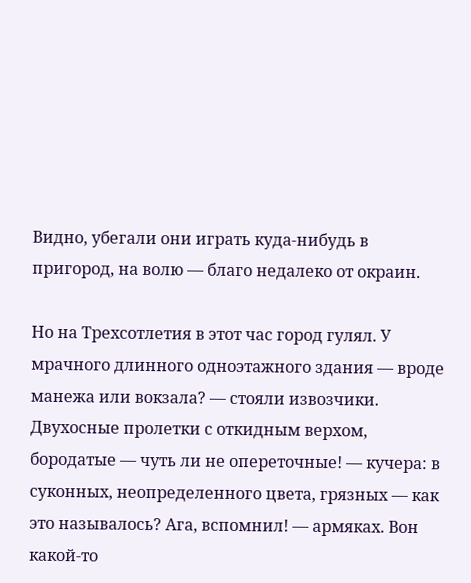Видно, убегали они играть куда-нибудь в пригород, на волю — благо недалеко от окраин.

Но на Трехсотлетия в этот час город гулял. У мрачного длинного одноэтажного здания — вроде манежа или вокзала? — стояли извозчики. Двухосные пролетки с откидным верхом, бородатые — чуть ли не опереточные! — кучера: в суконных, неопределенного цвета, грязных — как это называлось? Ага, вспомнил! — армяках. Вон какой-то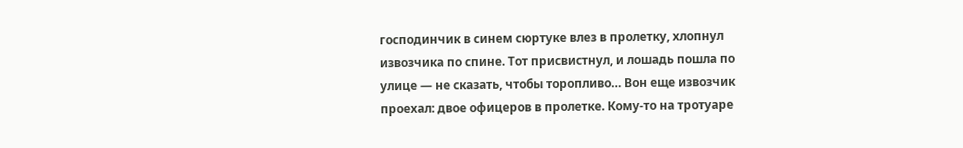господинчик в синем сюртуке влез в пролетку, хлопнул извозчика по спине. Тот присвистнул, и лошадь пошла по улице — не сказать, чтобы торопливо… Вон еще извозчик проехал: двое офицеров в пролетке. Кому-то на тротуаре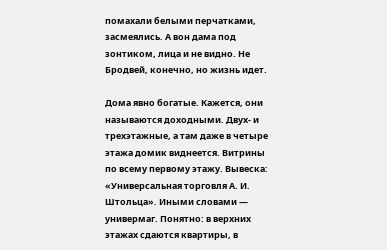помахали белыми перчатками, засмеялись. А вон дама под зонтиком, лица и не видно. Не Бродвей, конечно, но жизнь идет.

Дома явно богатые. Кажется, они называются доходными. Двух- и трехэтажные, а там даже в четыре этажа домик виднеется. Витрины по всему первому этажу. Вывеска: «Универсальная торговля А. И. Штольца». Иными словами — универмаг. Понятно: в верхних этажах сдаются квартиры, в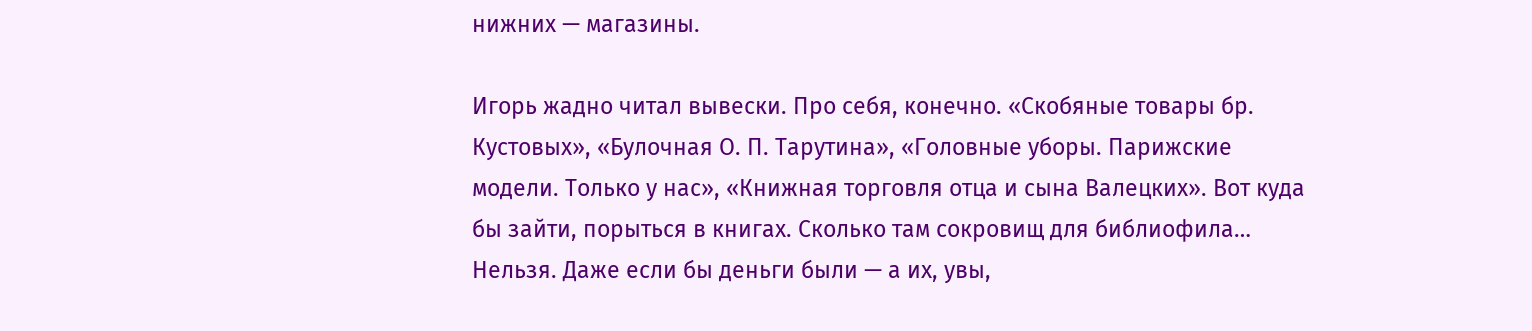нижних — магазины.

Игорь жадно читал вывески. Про себя, конечно. «Скобяные товары бр. Кустовых», «Булочная О. П. Тарутина», «Головные уборы. Парижские модели. Только у нас», «Книжная торговля отца и сына Валецких». Вот куда бы зайти, порыться в книгах. Сколько там сокровищ для библиофила… Нельзя. Даже если бы деньги были — а их, увы,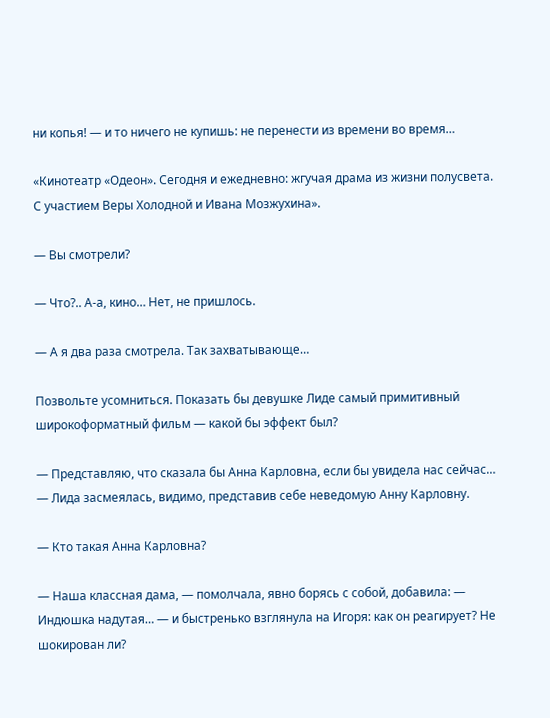ни копья! — и то ничего не купишь: не перенести из времени во время…

«Кинотеатр «Одеон». Сегодня и ежедневно: жгучая драма из жизни полусвета. С участием Веры Холодной и Ивана Мозжухина».

— Вы смотрели?

— Что?.. А-а, кино… Нет, не пришлось.

— А я два раза смотрела. Так захватывающе…

Позвольте усомниться. Показать бы девушке Лиде самый примитивный широкоформатный фильм — какой бы эффект был?

— Представляю, что сказала бы Анна Карловна, если бы увидела нас сейчас… — Лида засмеялась, видимо, представив себе неведомую Анну Карловну.

— Кто такая Анна Карловна?

— Наша классная дама, — помолчала, явно борясь с собой, добавила: — Индюшка надутая… — и быстренько взглянула на Игоря: как он реагирует? Не шокирован ли?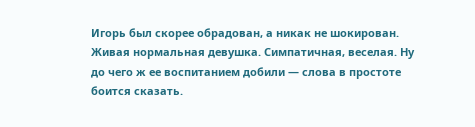Игорь был скорее обрадован, а никак не шокирован. Живая нормальная девушка. Симпатичная, веселая. Ну до чего ж ее воспитанием добили — слова в простоте боится сказать.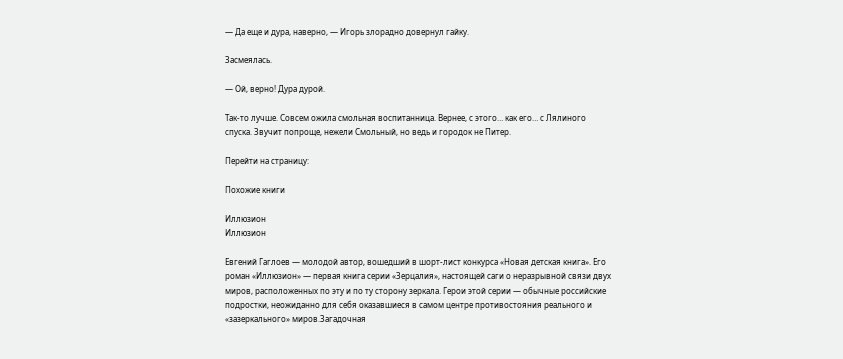— Да еще и дура, наверно, — Игорь злорадно довернул гайку.

Засмеялась.

— Ой, верно! Дура дурой.

Так-то лучше. Совсем ожила смольная воспитанница. Вернее, с этого… как его… с Лялиного спуска. Звучит попроще, нежели Смольный, но ведь и городок не Питер.

Перейти на страницу:

Похожие книги

Иллюзион
Иллюзион

Евгений Гаглоев — молодой автор, вошедший в шорт-лист конкурса «Новая детская книга». Его роман «Иллюзион» — первая книга серии «Зерцалия», настоящей саги о неразрывной связи двух миров, расположенных по эту и по ту сторону зеркала. Герои этой серии — обычные российские подростки, неожиданно для себя оказавшиеся в самом центре противостояния реального и «зазеркального» миров.Загадочная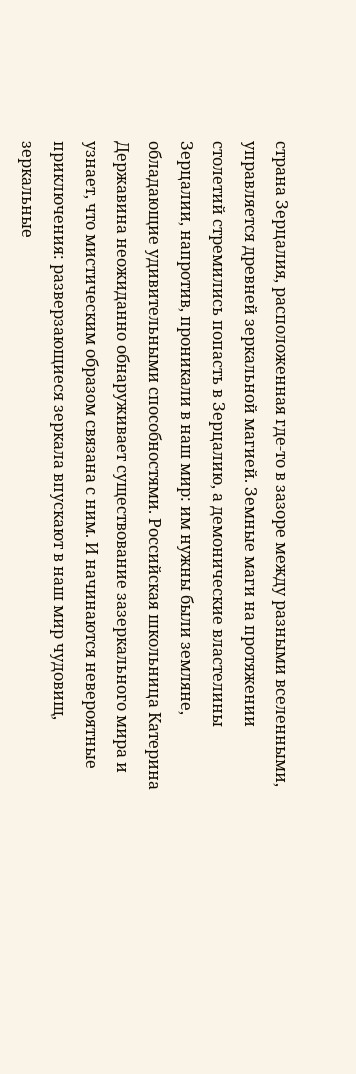страна Зерцалия, расположенная где-то в зазоре между разными вселенными, управляется древней зеркальной магией. Земные маги на протяжении столетий стремились попасть в Зерцалию, а демонические властелины Зерцалии, напротив, проникали в наш мир: им нужны были земляне, обладающие удивительными способностями. Российская школьница Катерина Державина неожиданно обнаруживает существование зазеркального мира и узнает, что мистическим образом связана с ним. И начинаются невероятные приключения: разверзающиеся зеркала впускают в наш мир чудовищ, зеркальные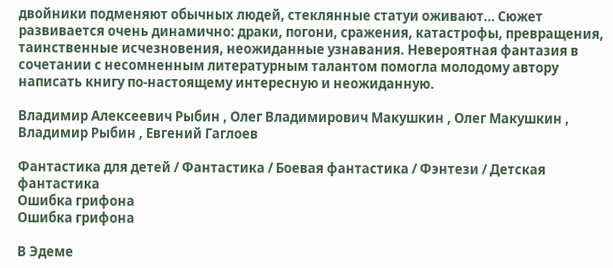двойники подменяют обычных людей, стеклянные статуи оживают… Сюжет развивается очень динамично: драки, погони, сражения, катастрофы, превращения, таинственные исчезновения, неожиданные узнавания. Невероятная фантазия в сочетании с несомненным литературным талантом помогла молодому автору написать книгу по-настоящему интересную и неожиданную.

Владимир Алексеевич Рыбин , Олег Владимирович Макушкин , Олег Макушкин , Владимир Рыбин , Евгений Гаглоев

Фантастика для детей / Фантастика / Боевая фантастика / Фэнтези / Детская фантастика
Ошибка грифона
Ошибка грифона

В Эдеме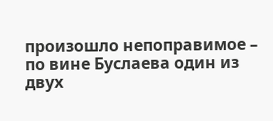произошло непоправимое – по вине Буслаева один из двух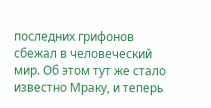последних грифонов сбежал в человеческий мир. Об этом тут же стало известно Мраку, и теперь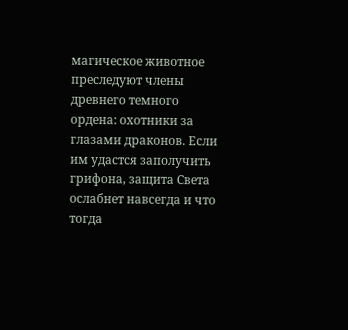магическое животное преследуют члены древнего темного ордена: охотники за глазами драконов. Если им удастся заполучить грифона, защита Света ослабнет навсегда и что тогда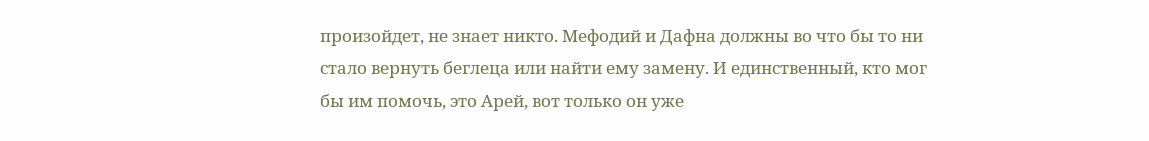произойдет, не знает никто. Мефодий и Дафна должны во что бы то ни стало вернуть беглеца или найти ему замену. И единственный, кто мог бы им помочь, это Арей, вот только он уже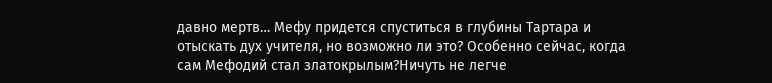давно мертв… Мефу придется спуститься в глубины Тартара и отыскать дух учителя, но возможно ли это? Особенно сейчас, когда сам Мефодий стал златокрылым?Ничуть не легче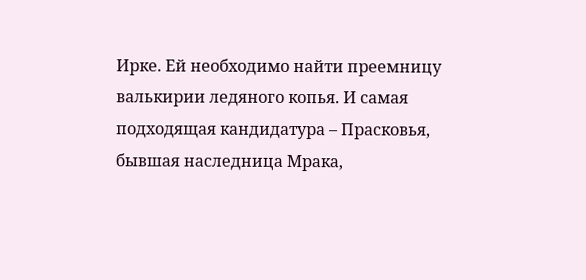Ирке. Ей необходимо найти преемницу валькирии ледяного копья. И самая подходящая кандидатура – Прасковья, бывшая наследница Мрака,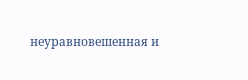неуравновешенная и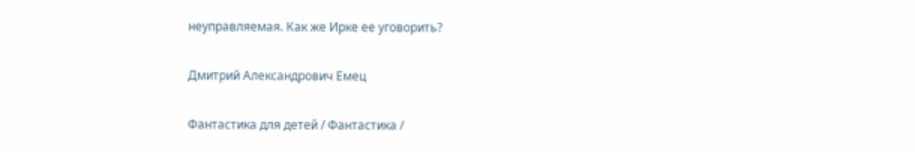неуправляемая. Как же Ирке ее уговорить?

Дмитрий Александрович Емец

Фантастика для детей / Фантастика /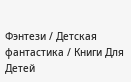Фэнтези / Детская фантастика / Книги Для Детей